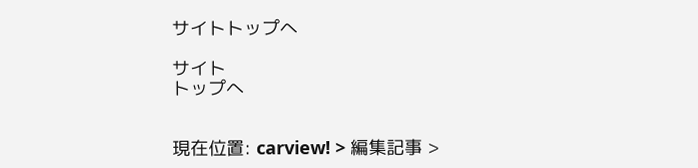サイトトップへ

サイト
トップへ


現在位置: carview! > 編集記事 >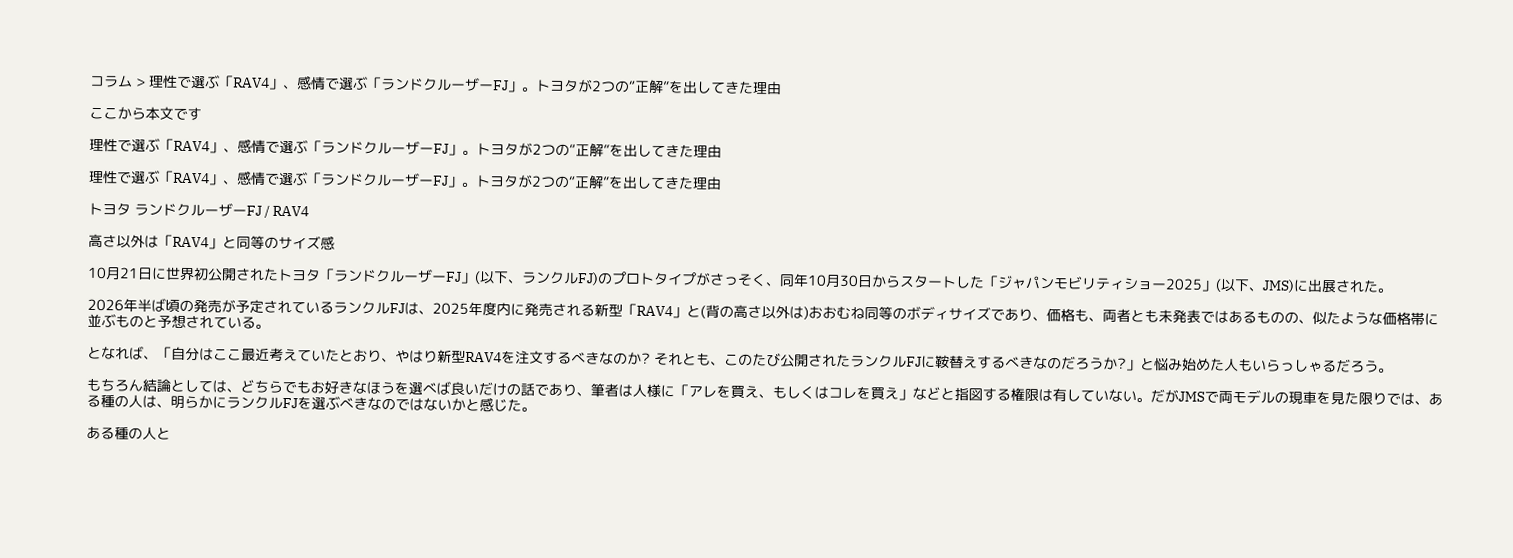コラム > 理性で選ぶ「RAV4」、感情で選ぶ「ランドクルーザーFJ」。トヨタが2つの“正解”を出してきた理由

ここから本文です

理性で選ぶ「RAV4」、感情で選ぶ「ランドクルーザーFJ」。トヨタが2つの“正解”を出してきた理由

理性で選ぶ「RAV4」、感情で選ぶ「ランドクルーザーFJ」。トヨタが2つの“正解”を出してきた理由

トヨタ ランドクルーザーFJ / RAV4

高さ以外は「RAV4」と同等のサイズ感

10月21日に世界初公開されたトヨタ「ランドクルーザーFJ」(以下、ランクルFJ)のプロトタイプがさっそく、同年10月30日からスタートした「ジャパンモビリティショー2025」(以下、JMS)に出展された。

2026年半ば頃の発売が予定されているランクルFJは、2025年度内に発売される新型「RAV4」と(背の高さ以外は)おおむね同等のボディサイズであり、価格も、両者とも未発表ではあるものの、似たような価格帯に並ぶものと予想されている。

となれば、「自分はここ最近考えていたとおり、やはり新型RAV4を注文するべきなのか? それとも、このたび公開されたランクルFJに鞍替えするべきなのだろうか?」と悩み始めた人もいらっしゃるだろう。

もちろん結論としては、どちらでもお好きなほうを選べば良いだけの話であり、筆者は人様に「アレを買え、もしくはコレを買え」などと指図する権限は有していない。だがJMSで両モデルの現車を見た限りでは、ある種の人は、明らかにランクルFJを選ぶべきなのではないかと感じた。

ある種の人と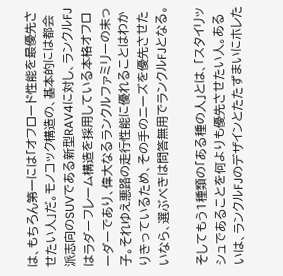は、もちろん第一には「オフロード性能を最優先させたい人」だ。モノコック構造の、基本的には都会派志向のSUVである新型RAV4に対し、ランクルFJはラダーフレーム構造を採用している本格オフローダーであり、偉大なるランクルファミリーの末っ子。それゆえ悪路の走行性能に優れることはわかりきっているため、その手のニーズを優先させたいなら、選ぶべきは問答無用でランクルFJとなる。

そしてもう1種類の「ある種の人」とは、「スタイリッシュであることを何よりも優先させたい人。あるいは、ランクルFJのデザインとたたずまいにホレた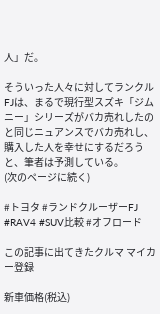人」だ。

そういった人々に対してランクルFJは、まるで現行型スズキ「ジムニー」シリーズがバカ売れしたのと同じニュアンスでバカ売れし、購入した人を幸せにするだろうと、筆者は予測している。
(次のページに続く)

#トヨタ #ランドクルーザーFJ #RAV4 #SUV比較 #オフロード

この記事に出てきたクルマ マイカー登録

新車価格(税込)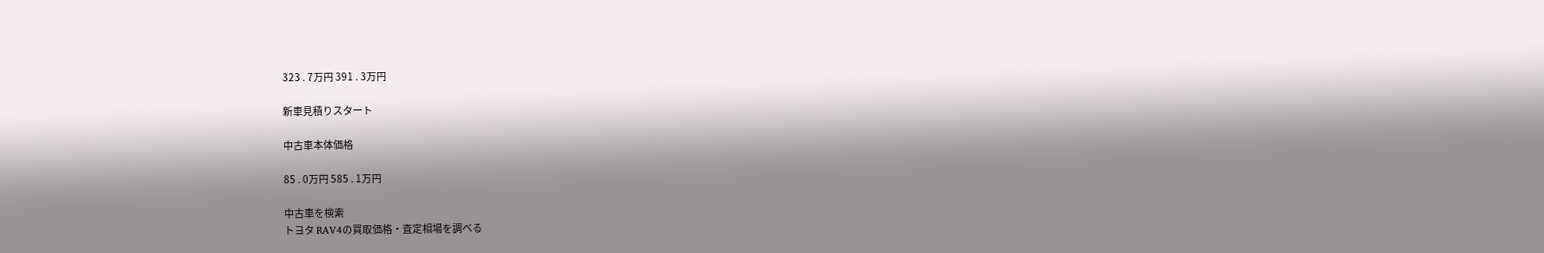323 . 7万円 391 . 3万円

新車見積りスタート

中古車本体価格

85 . 0万円 585 . 1万円

中古車を検索
トヨタ RAV4の買取価格・査定相場を調べる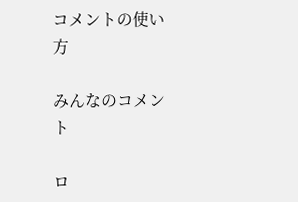コメントの使い方

みんなのコメント

ロ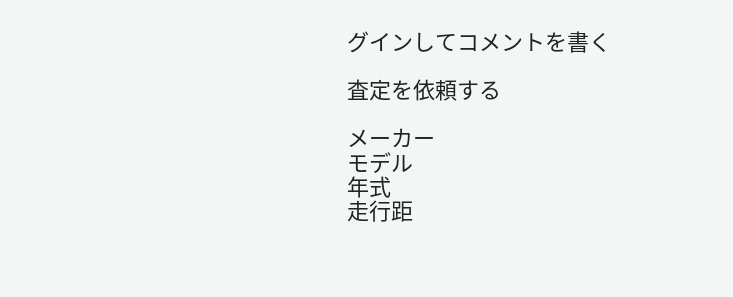グインしてコメントを書く

査定を依頼する

メーカー
モデル
年式
走行距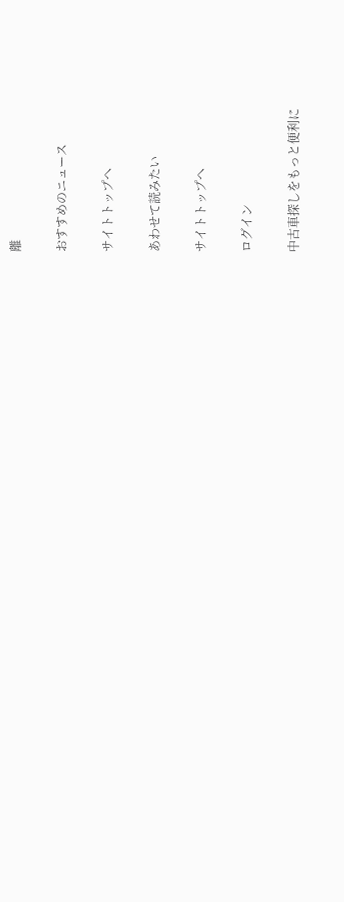離

おすすめのニュース

サイトトップへ

あわせて読みたい

サイトトップへ

ログイン

中古車探しをもっと便利に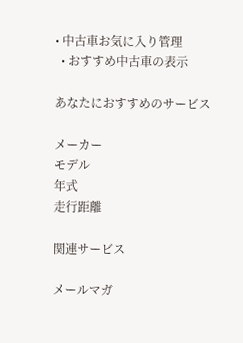• 中古車お気に入り管理
  • おすすめ中古車の表示

あなたにおすすめのサービス

メーカー
モデル
年式
走行距離

関連サービス

メールマガ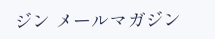ジン メールマガジン